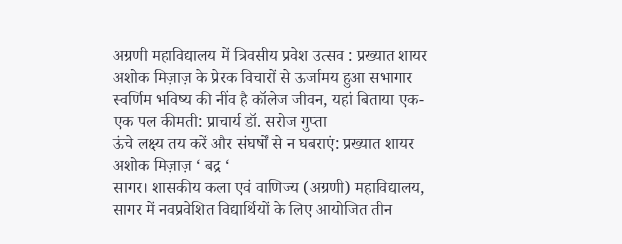अग्रणी महाविद्यालय में त्रिवसीय प्रवेश उत्सव : प्रख्यात शायर अशोक मिज़ाज़ के प्रेरक विचारों से ऊर्जामय हुआ सभागार
स्वर्णिम भविष्य की नींव है कॉलेज जीवन, यहां बिताया एक-एक पल कीमती: प्राचार्य डॉ. सरोज गुप्ता
ऊंचे लक्ष्य तय करें और संघर्षों से न घबराएं: प्रख्यात शायर अशोक मिज़ाज़ ‘ बद्र ‘
सागर। शासकीय कला एवं वाणिज्य (अग्रणी) महाविद्यालय, सागर में नवप्रवेशित विद्यार्थियों के लिए आयोजित तीन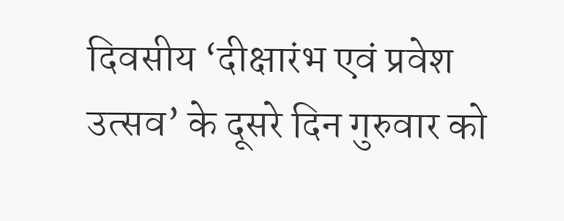दिवसीय ‘दीक्षारंभ एवं प्रवेश उत्सव’ के दूसरे दिन गुरुवार को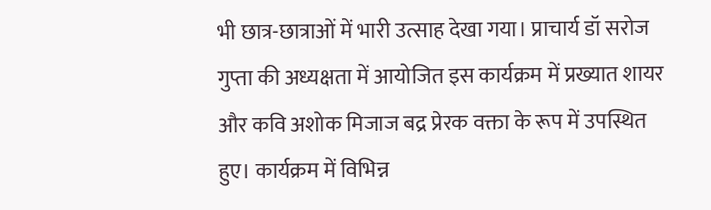भी छात्र-छात्राओं में भारी उत्साह देखा गया। प्राचार्य डॉ सरोज गुप्ता की अध्यक्षता में आयोजित इस कार्यक्रम में प्रख्यात शायर और कवि अशोक मिजाज बद्र प्रेरक वक्ता के रूप में उपस्थित हुए। कार्यक्रम में विभिन्न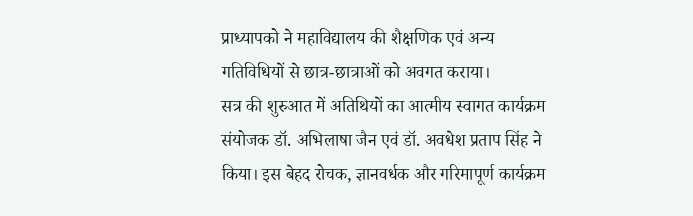प्राध्यापको ने महाविद्यालय की शैक्षणिक एवं अन्य गतिविधियों से छात्र-छात्राओं को अवगत कराया।
सत्र की शुरुआत में अतिथियों का आत्मीय स्वागत कार्यक्रम संयोजक डॉ. अभिलाषा जैन एवं डॉ. अवधेश प्रताप सिंह ने किया। इस बेहद रोचक, ज्ञानवर्धक और गरिमापूर्ण कार्यक्रम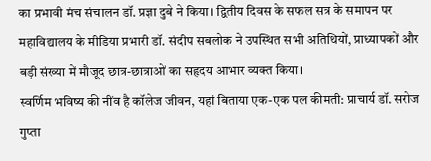का प्रभावी मंच संचालन डॉ. प्रज्ञा दुबे ने किया। द्वितीय दिवस के सफल सत्र के समापन पर महाविद्यालय के मीडिया प्रभारी डॉ. संदीप सबलोक ने उपस्थित सभी अतिथियों, प्राध्यापकों और बड़ी संख्या में मौजूद छात्र-छात्राओं का सहृदय आभार व्यक्त किया।
स्वर्णिम भविष्य की नींव है कॉलेज जीवन, यहां बिताया एक-एक पल कीमती: प्राचार्य डॉ. सरोज गुप्ता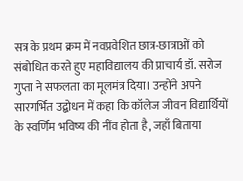सत्र के प्रथम क्रम में नवप्रवेशित छात्र-छात्राओं को संबोधित करते हुए महाविद्यालय की प्राचार्य डॉ. सरोज गुप्ता ने सफलता का मूलमंत्र दिया। उन्होंने अपने सारगर्भित उद्बोधन में कहा कि कॉलेज जीवन विद्यार्थियों के स्वर्णिम भविष्य की नींव होता है, जहाँ बिताया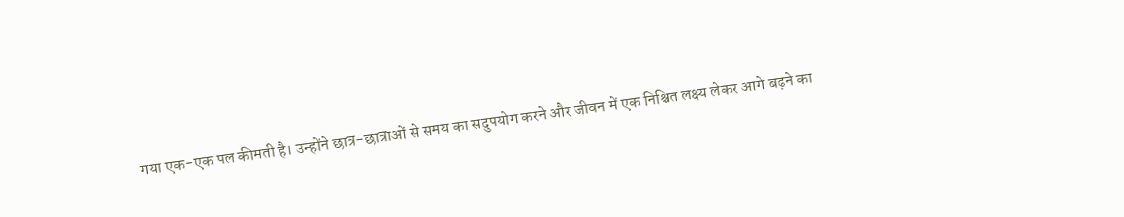गया एक-एक पल कीमती है। उन्होंने छात्र-छात्राओं से समय का सदुपयोग करने और जीवन में एक निश्चित लक्ष्य लेकर आगे बढ़ने का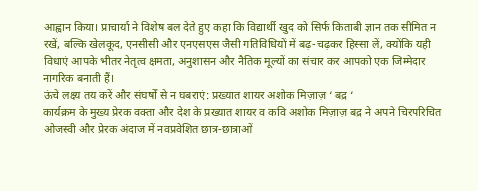आह्वान किया। प्राचार्या ने विशेष बल देते हुए कहा कि विद्यार्थी खुद को सिर्फ किताबी ज्ञान तक सीमित न रखें, बल्कि खेलकूद, एनसीसी और एनएसएस जैसी गतिविधियों में बढ़-चढ़कर हिस्सा लें, क्योंकि यही विधाएं आपके भीतर नेतृत्व क्षमता, अनुशासन और नैतिक मूल्यों का संचार कर आपको एक जिम्मेदार नागरिक बनाती हैं।
ऊंचे लक्ष्य तय करें और संघर्षों से न घबराएं: प्रख्यात शायर अशोक मिज़ाज़ ‘ बद्र ‘
कार्यक्रम के मुख्य प्रेरक वक्ता और देश के प्रख्यात शायर व कवि अशोक मिज़ाज़ बद्र ने अपने चिरपरिचित ओजस्वी और प्रेरक अंदाज में नवप्रवेशित छात्र-छात्राओं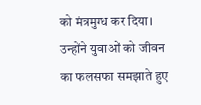को मंत्रमुग्ध कर दिया। उन्होंने युवाओं को जीवन का फलसफा समझाते हुए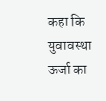कहा कि युवावस्था ऊर्जा का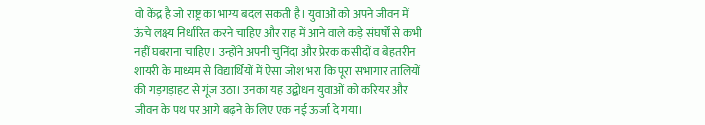वो केंद्र है जो राष्ट्र का भाग्य बदल सकती है। युवाओं को अपने जीवन में ऊंचे लक्ष्य निर्धारित करने चाहिए और राह में आने वाले कड़े संघर्षों से कभी नहीं घबराना चाहिए। उन्होंने अपनी चुनिंदा और प्रेरक कसीदों व बेहतरीन शायरी के माध्यम से विद्यार्थियों में ऐसा जोश भरा कि पूरा सभागार तालियों की गड़गड़ाहट से गूंज उठा। उनका यह उद्बोधन युवाओं को करियर और जीवन के पथ पर आगे बढ़ने के लिए एक नई ऊर्जा दे गया।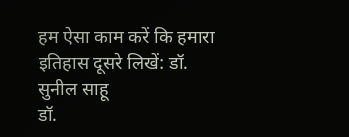हम ऐसा काम करें कि हमारा इतिहास दूसरे लिखें: डॉ. सुनील साहू
डॉ.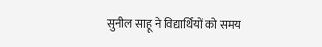सुनील साहू ने विद्यार्थियों को समय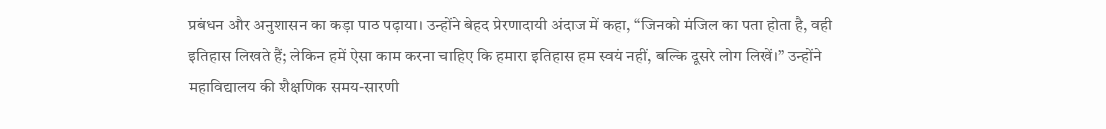प्रबंधन और अनुशासन का कड़ा पाठ पढ़ाया। उन्होंने बेहद प्रेरणादायी अंदाज में कहा, “जिनको मंजिल का पता होता है, वही इतिहास लिखते हैं; लेकिन हमें ऐसा काम करना चाहिए कि हमारा इतिहास हम स्वयं नहीं, बल्कि दूसरे लोग लिखें।” उन्होंने महाविद्यालय की शैक्षणिक समय-सारणी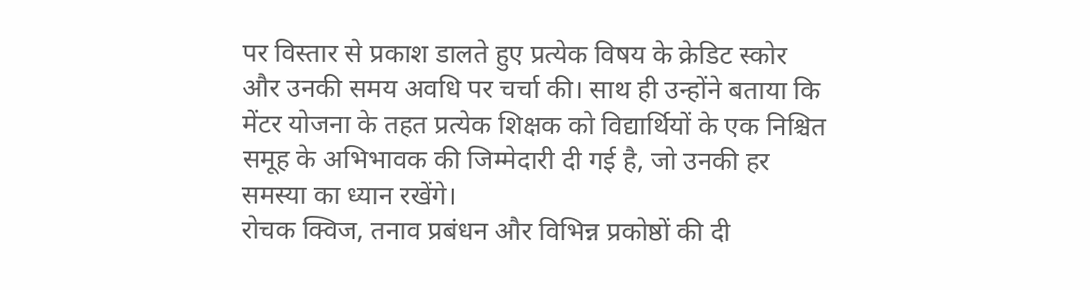पर विस्तार से प्रकाश डालते हुए प्रत्येक विषय के क्रेडिट स्कोर और उनकी समय अवधि पर चर्चा की। साथ ही उन्होंने बताया कि मेंटर योजना के तहत प्रत्येक शिक्षक को विद्यार्थियों के एक निश्चित समूह के अभिभावक की जिम्मेदारी दी गई है, जो उनकी हर समस्या का ध्यान रखेंगे।
रोचक क्विज, तनाव प्रबंधन और विभिन्न प्रकोष्ठों की दी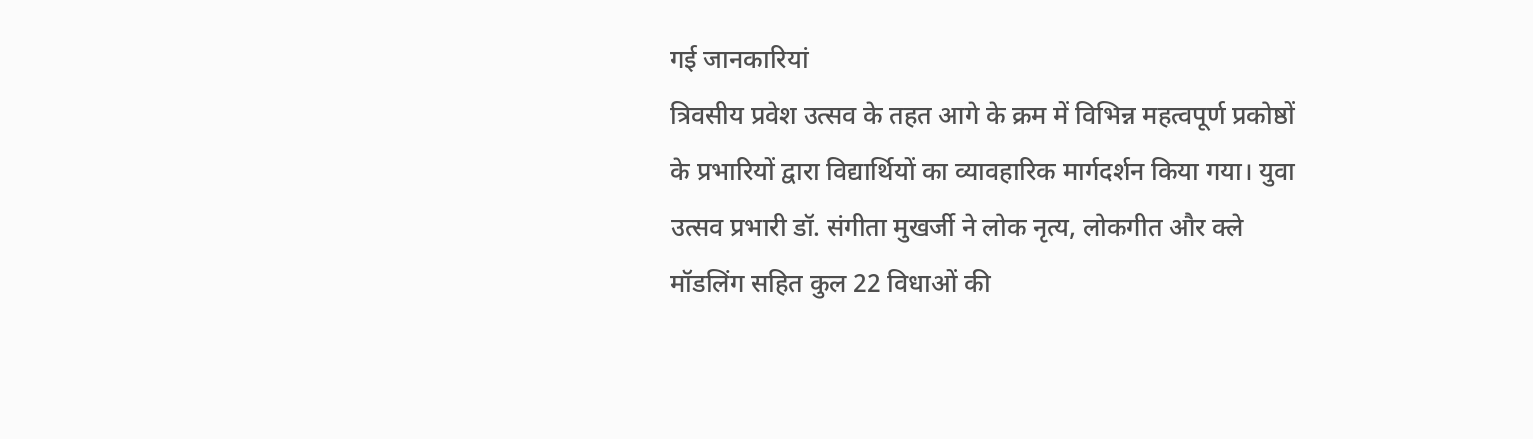गई जानकारियां
त्रिवसीय प्रवेश उत्सव के तहत आगे के क्रम में विभिन्न महत्वपूर्ण प्रकोष्ठों के प्रभारियों द्वारा विद्यार्थियों का व्यावहारिक मार्गदर्शन किया गया। युवा उत्सव प्रभारी डॉ. संगीता मुखर्जी ने लोक नृत्य, लोकगीत और क्ले मॉडलिंग सहित कुल 22 विधाओं की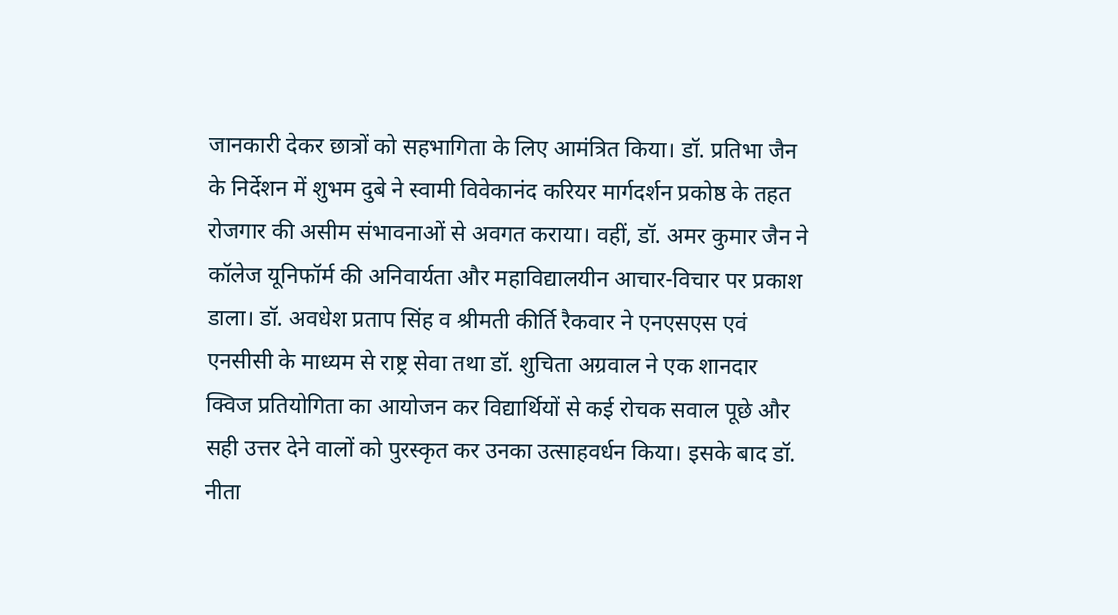जानकारी देकर छात्रों को सहभागिता के लिए आमंत्रित किया। डॉ. प्रतिभा जैन के निर्देशन में शुभम दुबे ने स्वामी विवेकानंद करियर मार्गदर्शन प्रकोष्ठ के तहत रोजगार की असीम संभावनाओं से अवगत कराया। वहीं, डॉ. अमर कुमार जैन ने कॉलेज यूनिफॉर्म की अनिवार्यता और महाविद्यालयीन आचार-विचार पर प्रकाश डाला। डॉ. अवधेश प्रताप सिंह व श्रीमती कीर्ति रैकवार ने एनएसएस एवं एनसीसी के माध्यम से राष्ट्र सेवा तथा डॉ. शुचिता अग्रवाल ने एक शानदार क्विज प्रतियोगिता का आयोजन कर विद्यार्थियों से कई रोचक सवाल पूछे और सही उत्तर देने वालों को पुरस्कृत कर उनका उत्साहवर्धन किया। इसके बाद डॉ. नीता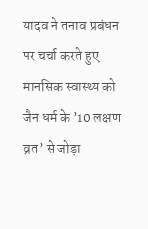यादव ने तनाव प्रबंधन पर चर्चा करते हुए मानसिक स्वास्थ्य को जैन धर्म के ’10 लक्षण व्रत’ से जोड़ा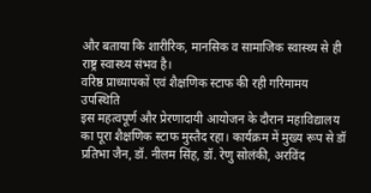और बताया कि शारीरिक, मानसिक व सामाजिक स्वास्थ्य से ही राष्ट्र स्वास्थ्य संभव है।
वरिष्ठ प्राध्यापकों एवं शैक्षणिक स्टाफ की रही गरिमामय उपस्थिति
इस महत्वपूर्ण और प्रेरणादायी आयोजन के दौरान महाविद्यालय का पूरा शैक्षणिक स्टाफ मुस्तैद रहा। कार्यक्रम में मुख्य रूप से डॉ प्रतिभा जैन, डॉ. नीलम सिंह, डॉ. रेणु सोलंकी, अरविंद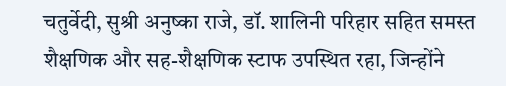चतुर्वेदी, सुश्री अनुष्का राजे, डॉ. शालिनी परिहार सहित समस्त शैक्षणिक और सह-शैक्षणिक स्टाफ उपस्थित रहा, जिन्होंने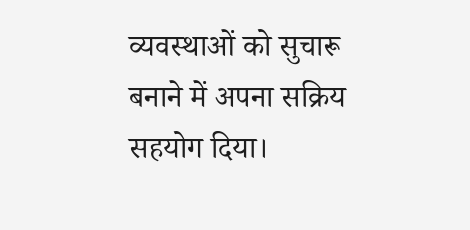व्यवस्थाओं को सुचारू बनाने में अपना सक्रिय सहयोग दिया।